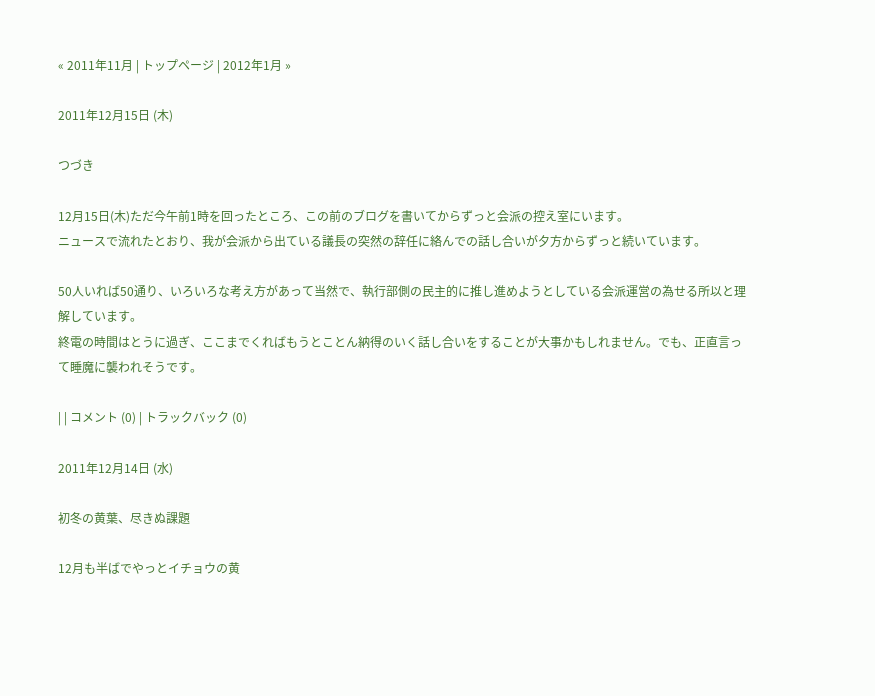« 2011年11月 | トップページ | 2012年1月 »

2011年12月15日 (木)

つづき

12月15日(木)ただ今午前1時を回ったところ、この前のブログを書いてからずっと会派の控え室にいます。
ニュースで流れたとおり、我が会派から出ている議長の突然の辞任に絡んでの話し合いが夕方からずっと続いています。

50人いれば50通り、いろいろな考え方があって当然で、執行部側の民主的に推し進めようとしている会派運営の為せる所以と理解しています。
終電の時間はとうに過ぎ、ここまでくればもうとことん納得のいく話し合いをすることが大事かもしれません。でも、正直言って睡魔に襲われそうです。

| | コメント (0) | トラックバック (0)

2011年12月14日 (水)

初冬の黄葉、尽きぬ課題

12月も半ばでやっとイチョウの黄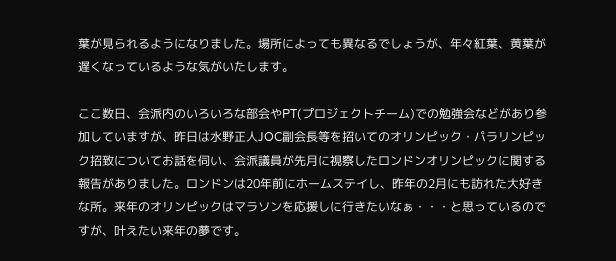葉が見られるようになりました。場所によっても異なるでしょうが、年々紅葉、黄葉が遅くなっているような気がいたします。

ここ数日、会派内のいろいろな部会やPT(プロジェクトチーム)での勉強会などがあり参加していますが、昨日は水野正人JOC副会長等を招いてのオリンピック・パラリンピック招致についてお話を伺い、会派議員が先月に視察したロンドンオリンピックに関する報告がありました。ロンドンは20年前にホームステイし、昨年の2月にも訪れた大好きな所。来年のオリンピックはマラソンを応援しに行きたいなぁ・・・と思っているのですが、叶えたい来年の夢です。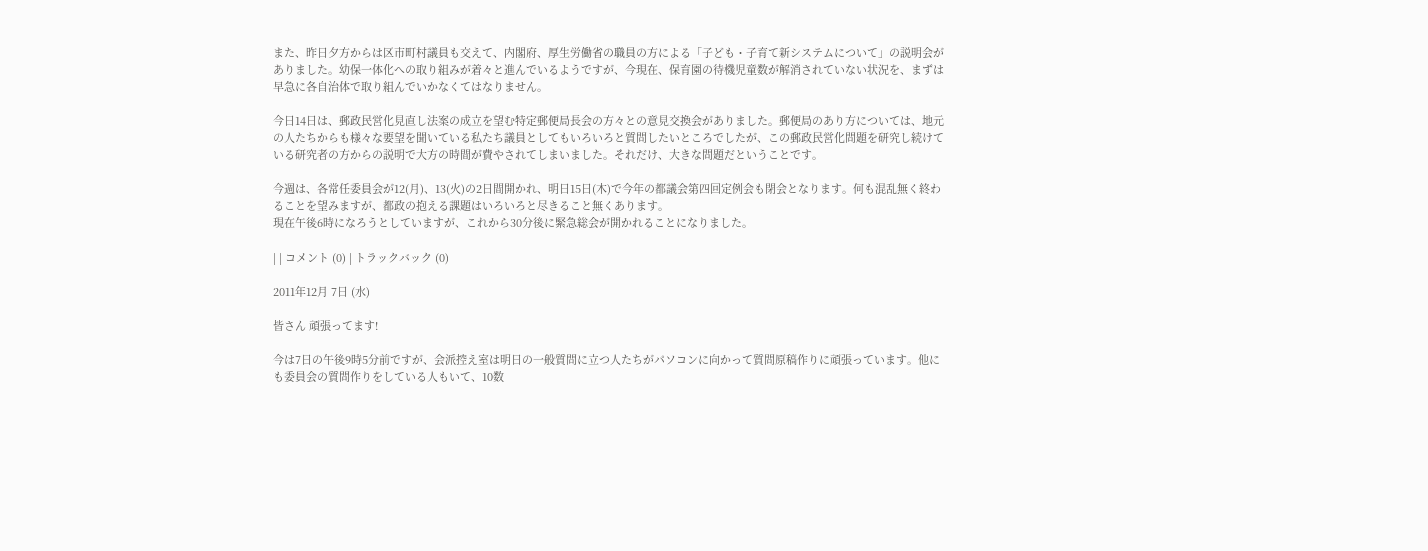また、昨日夕方からは区市町村議員も交えて、内閣府、厚生労働省の職員の方による「子ども・子育て新システムについて」の説明会がありました。幼保一体化への取り組みが着々と進んでいるようですが、今現在、保育園の待機児童数が解消されていない状況を、まずは早急に各自治体で取り組んでいかなくてはなりません。

今日14日は、郵政民営化見直し法案の成立を望む特定郵便局長会の方々との意見交換会がありました。郵便局のあり方については、地元の人たちからも様々な要望を聞いている私たち議員としてもいろいろと質問したいところでしたが、この郵政民営化問題を研究し続けている研究者の方からの説明で大方の時間が費やされてしまいました。それだけ、大きな問題だということです。

今週は、各常任委員会が12(月)、13(火)の2日間開かれ、明日15日(木)で今年の都議会第四回定例会も閉会となります。何も混乱無く終わることを望みますが、都政の抱える課題はいろいろと尽きること無くあります。
現在午後6時になろうとしていますが、これから30分後に緊急総会が開かれることになりました。

| | コメント (0) | トラックバック (0)

2011年12月 7日 (水)

皆さん 頑張ってます!

今は7日の午後9時5分前ですが、会派控え室は明日の一般質問に立つ人たちがパソコンに向かって質問原稿作りに頑張っています。他にも委員会の質問作りをしている人もいて、10数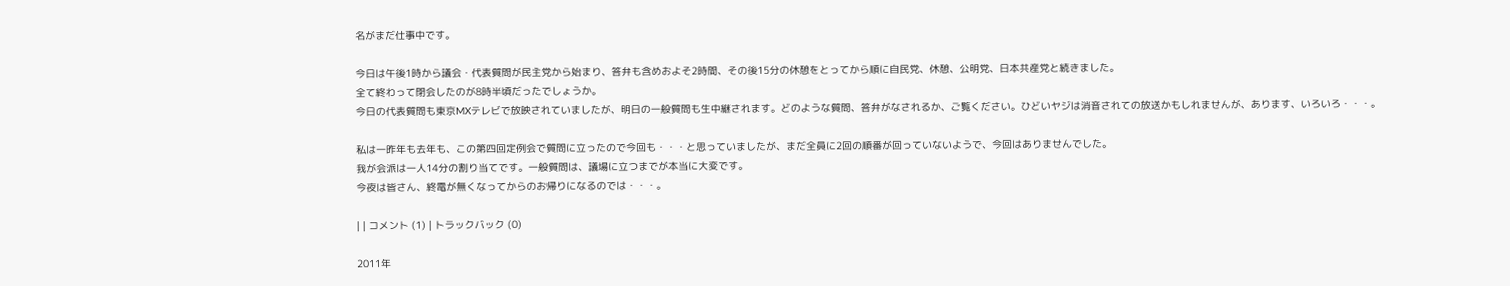名がまだ仕事中です。

今日は午後1時から議会・代表質問が民主党から始まり、答弁も含めおよそ2時間、その後15分の休憩をとってから順に自民党、休憩、公明党、日本共産党と続きました。
全て終わって閉会したのが8時半頃だったでしょうか。
今日の代表質問も東京MXテレビで放映されていましたが、明日の一般質問も生中継されます。どのような質問、答弁がなされるか、ご覧ください。ひどいヤジは消音されての放送かもしれませんが、あります、いろいろ・・・。

私は一昨年も去年も、この第四回定例会で質問に立ったので今回も・・・と思っていましたが、まだ全員に2回の順番が回っていないようで、今回はありませんでした。
我が会派は一人14分の割り当てです。一般質問は、議場に立つまでが本当に大変です。
今夜は皆さん、終電が無くなってからのお帰りになるのでは・・・。

| | コメント (1) | トラックバック (0)

2011年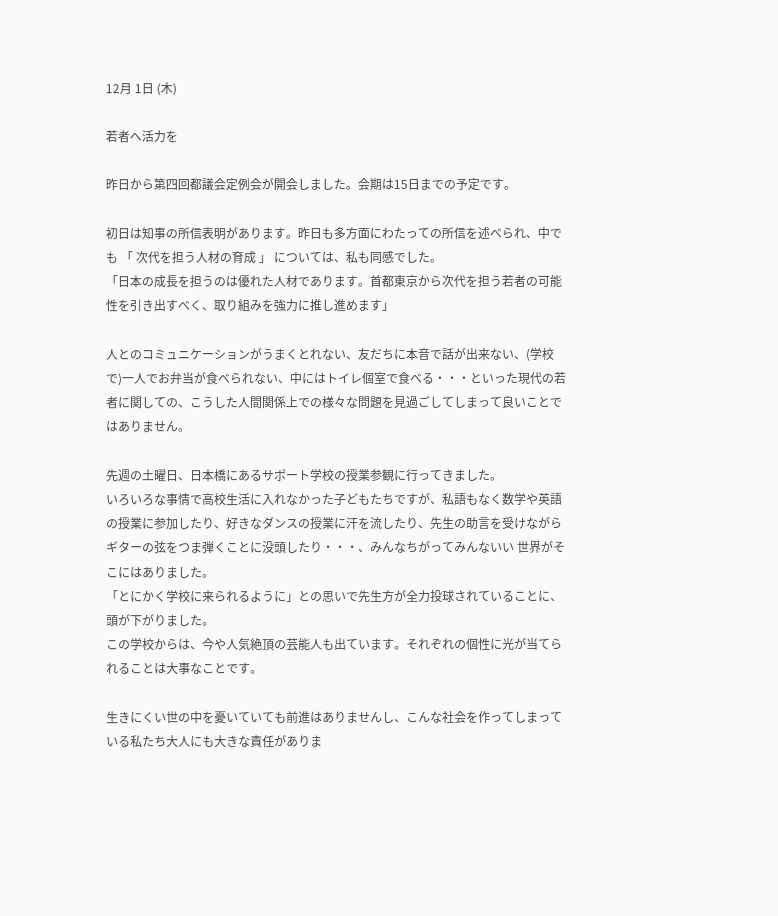12月 1日 (木)

若者へ活力を

昨日から第四回都議会定例会が開会しました。会期は15日までの予定です。

初日は知事の所信表明があります。昨日も多方面にわたっての所信を述べられ、中でも 「 次代を担う人材の育成 」 については、私も同感でした。
「日本の成長を担うのは優れた人材であります。首都東京から次代を担う若者の可能性を引き出すべく、取り組みを強力に推し進めます」

人とのコミュニケーションがうまくとれない、友だちに本音で話が出来ない、(学校で)一人でお弁当が食べられない、中にはトイレ個室で食べる・・・といった現代の若者に関しての、こうした人間関係上での様々な問題を見過ごしてしまって良いことではありません。

先週の土曜日、日本橋にあるサポート学校の授業参観に行ってきました。
いろいろな事情で高校生活に入れなかった子どもたちですが、私語もなく数学や英語の授業に参加したり、好きなダンスの授業に汗を流したり、先生の助言を受けながらギターの弦をつま弾くことに没頭したり・・・、みんなちがってみんないい 世界がそこにはありました。
「とにかく学校に来られるように」との思いで先生方が全力投球されていることに、頭が下がりました。
この学校からは、今や人気絶頂の芸能人も出ています。それぞれの個性に光が当てられることは大事なことです。

生きにくい世の中を憂いていても前進はありませんし、こんな社会を作ってしまっている私たち大人にも大きな責任がありま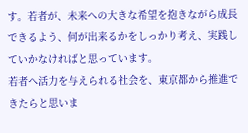す。若者が、未来への大きな希望を抱きながら成長できるよう、何が出来るかをしっかり考え、実践していかなければと思っています。
若者へ活力を与えられる社会を、東京都から推進できたらと思いま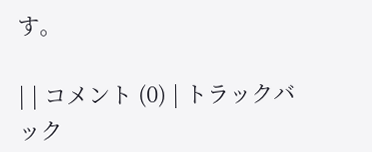す。

| | コメント (0) | トラックバック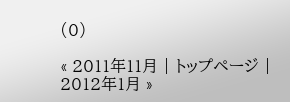(0)

« 2011年11月 | トップページ | 2012年1月 »